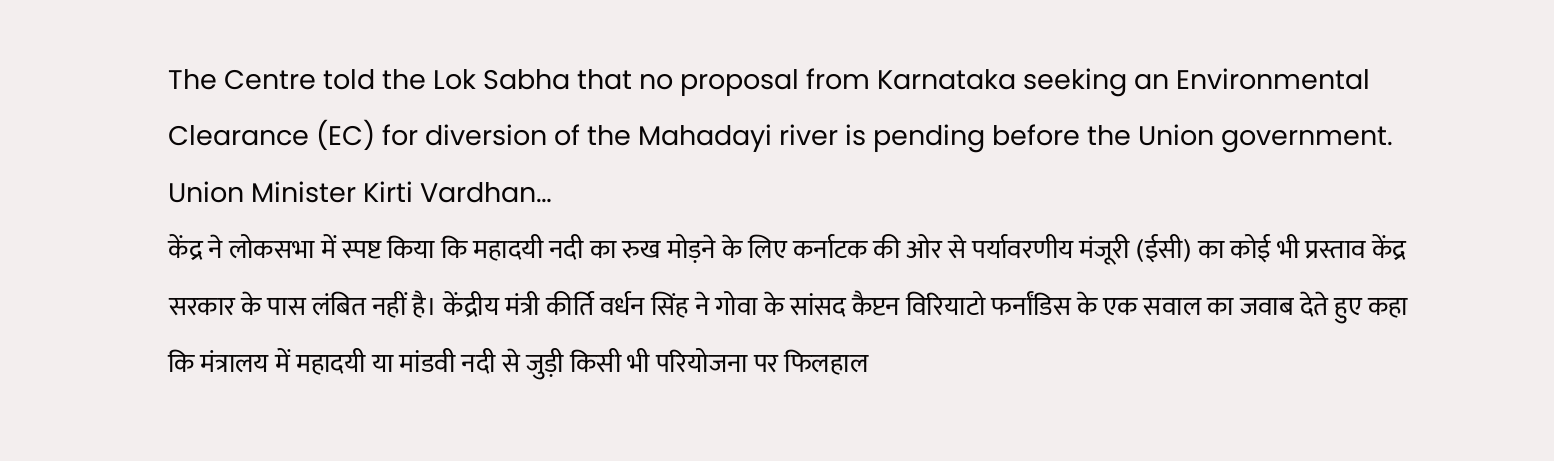The Centre told the Lok Sabha that no proposal from Karnataka seeking an Environmental Clearance (EC) for diversion of the Mahadayi river is pending before the Union government. Union Minister Kirti Vardhan…
केंद्र ने लोकसभा में स्पष्ट किया कि महादयी नदी का रुख मोड़ने के लिए कर्नाटक की ओर से पर्यावरणीय मंजूरी (ईसी) का कोई भी प्रस्ताव केंद्र सरकार के पास लंबित नहीं है। केंद्रीय मंत्री कीर्ति वर्धन सिंह ने गोवा के सांसद कैप्टन विरियाटो फर्नांडिस के एक सवाल का जवाब देते हुए कहा कि मंत्रालय में महादयी या मांडवी नदी से जुड़ी किसी भी परियोजना पर फिलहाल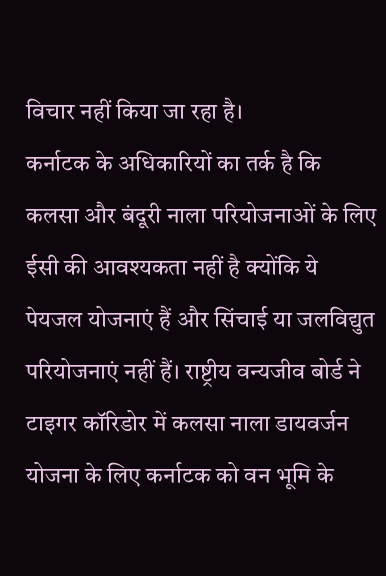विचार नहीं किया जा रहा है।
कर्नाटक के अधिकारियों का तर्क है कि कलसा और बंदूरी नाला परियोजनाओं के लिए ईसी की आवश्यकता नहीं है क्योंकि ये पेयजल योजनाएं हैं और सिंचाई या जलविद्युत परियोजनाएं नहीं हैं। राष्ट्रीय वन्यजीव बोर्ड ने टाइगर कॉरिडोर में कलसा नाला डायवर्जन योजना के लिए कर्नाटक को वन भूमि के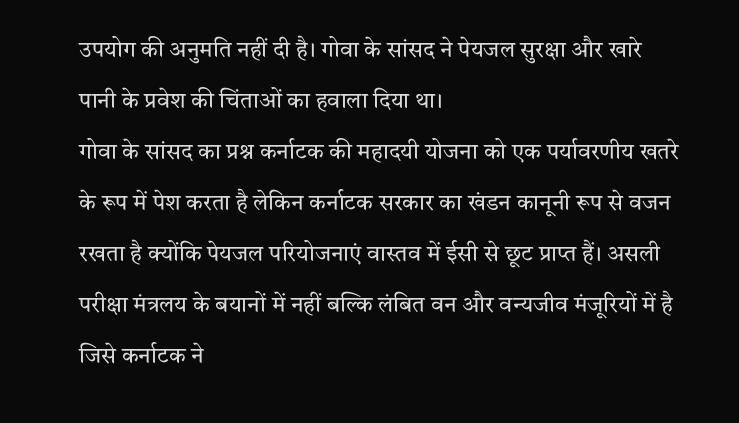उपयोग की अनुमति नहीं दी है। गोवा के सांसद ने पेयजल सुरक्षा और खारे पानी के प्रवेश की चिंताओं का हवाला दिया था।
गोवा के सांसद का प्रश्न कर्नाटक की महादयी योजना को एक पर्यावरणीय खतरे के रूप में पेश करता है लेकिन कर्नाटक सरकार का खंडन कानूनी रूप से वजन रखता है क्योंकि पेयजल परियोजनाएं वास्तव में ईसी से छूट प्राप्त हैं। असली परीक्षा मंत्रलय के बयानों में नहीं बल्कि लंबित वन और वन्यजीव मंजूरियों में है जिसे कर्नाटक ने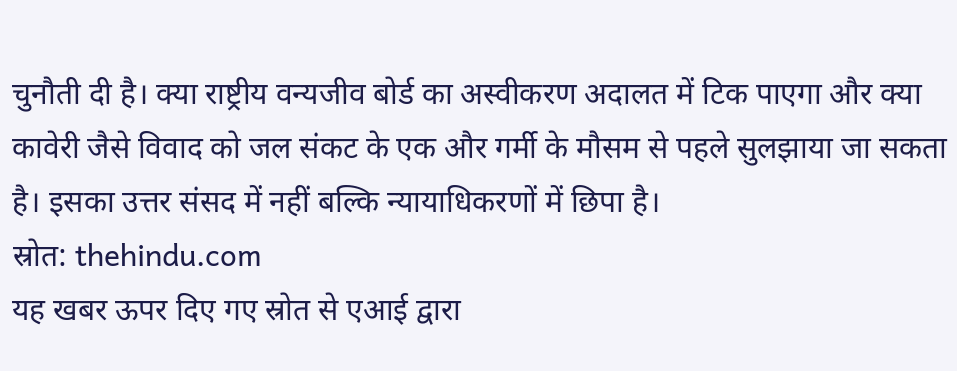चुनौती दी है। क्या राष्ट्रीय वन्यजीव बोर्ड का अस्वीकरण अदालत में टिक पाएगा और क्या कावेरी जैसे विवाद को जल संकट के एक और गर्मी के मौसम से पहले सुलझाया जा सकता है। इसका उत्तर संसद में नहीं बल्कि न्यायाधिकरणों में छिपा है।
स्रोत: thehindu.com
यह खबर ऊपर दिए गए स्रोत से एआई द्वारा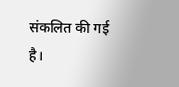संकलित की गई है।